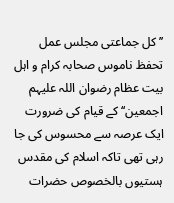’’کل جماعتی مجلس عمل تحفظ ناموس صحابہ کرام و اہل بیت عظام رضوان اللہ علیہم اجمعین‘‘ کے قیام کی ضرورت ایک عرصہ سے محسوس کی جا رہی تھی تاکہ اسلام کی مقدس ہستیوں بالخصوص حضرات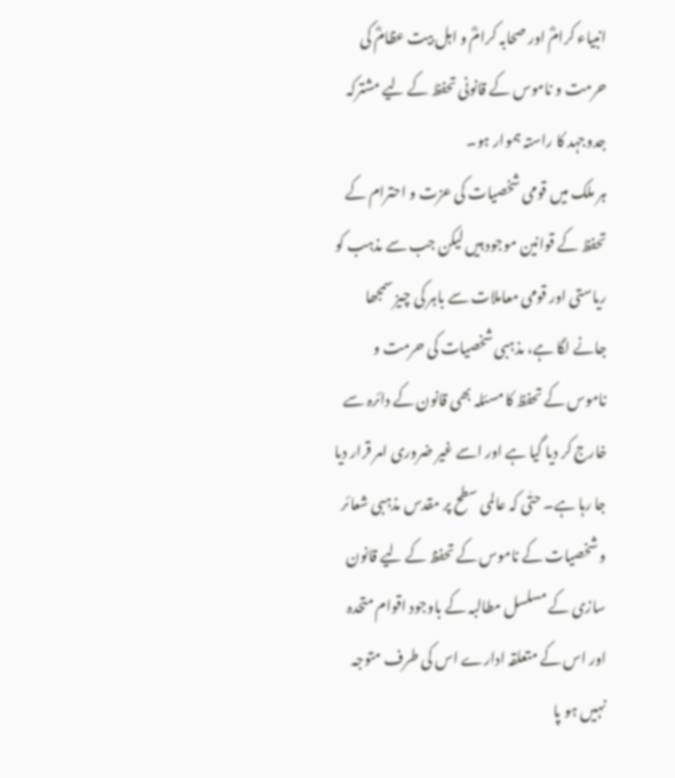انبیاء کرامؓ اور صحابہ کرامؓ و اہل بیت عظامؓ کی حرمت و ناموس کے قانونی تحفظ کے لیے مشترکہ جدوجہد کا راستہ ہموار ہو۔
ہر ملک میں قومی شخصیات کی عزت و احترام کے تحفظ کے قوانین موجود ہیں لیکن جب سے مذہب کو ریاستی اور قومی معاملات سے باہر کی چیز سمجھا جانے لگا ہے، مذہبی شخصیات کی حرمت و ناموس کے تحفظ کا مسئلہ بھی قانون کے دائرہ سے خارج کر دیا گیا ہے اور اسے غیر ضروری امر قرار دیا جا رہا ہے۔ حتٰی کہ عالمی سطح پر مقدس مذہبی شعائر و شخصیات کے ناموس کے تحفظ کے لیے قانون سازی کے مسلسل مطالبہ کے باوجود اقوام متحدہ اور اس کے متعلقہ ادارے اس کی طرف متوجہ نہیں ہو پا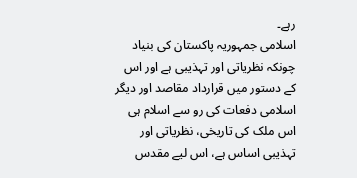رہے۔
اسلامی جمہوریہ پاکستان کی بنیاد چونکہ نظریاتی اور تہذیبی ہے اور اس کے دستور میں قرارداد مقاصد اور دیگر اسلامی دفعات کی رو سے اسلام ہی اس ملک کی تاریخی، نظریاتی اور تہذیبی اساس ہے، اس لیے مقدس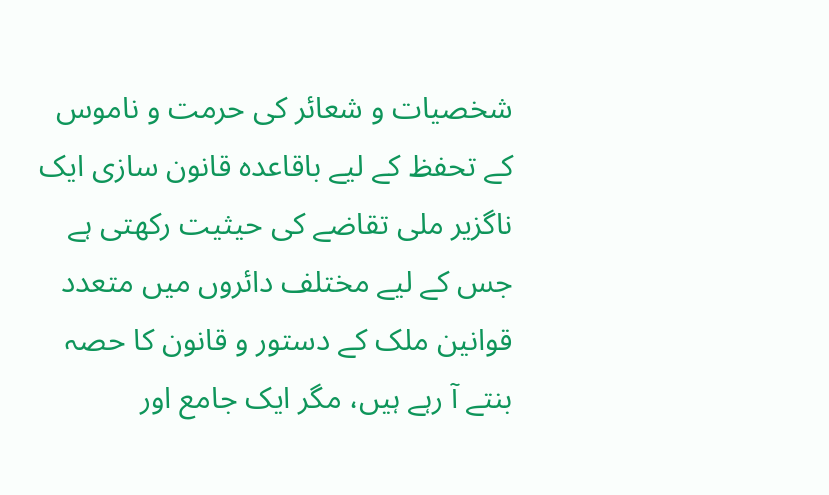شخصیات و شعائر کی حرمت و ناموس کے تحفظ کے لیے باقاعدہ قانون سازی ایک ناگزیر ملی تقاضے کی حیثیت رکھتی ہے جس کے لیے مختلف دائروں میں متعدد قوانین ملک کے دستور و قانون کا حصہ بنتے آ رہے ہیں، مگر ایک جامع اور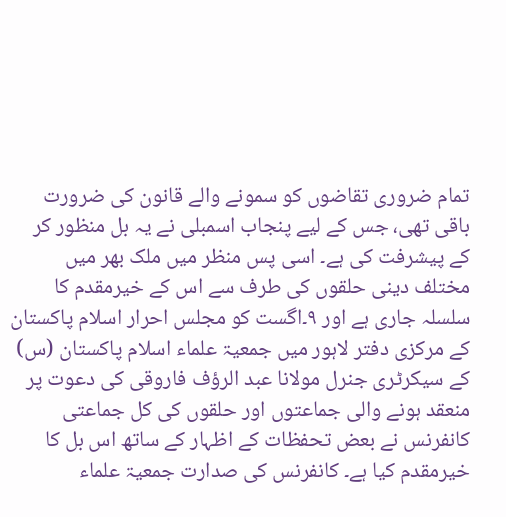تمام ضروری تقاضوں کو سمونے والے قانون کی ضرورت باقی تھی، جس کے لیے پنجاب اسمبلی نے یہ بل منظور کر کے پیشرفت کی ہے۔ اسی پس منظر میں ملک بھر میں مختلف دینی حلقوں کی طرف سے اس کے خیرمقدم کا سلسلہ جاری ہے اور ۹۔اگست کو مجلس احرار اسلام پاکستان کے مرکزی دفتر لاہور میں جمعیۃ علماء اسلام پاکستان (س) کے سیکرٹری جنرل مولانا عبد الرؤف فاروقی کی دعوت پر منعقد ہونے والی جماعتوں اور حلقوں کی کل جماعتی کانفرنس نے بعض تحفظات کے اظہار کے ساتھ اس بل کا خیرمقدم کیا ہے۔ کانفرنس کی صدارت جمعیۃ علماء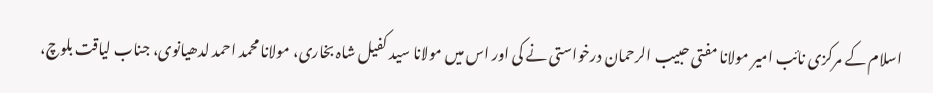اسلام کے مرکزی نائب امیر مولانا مفتی حبیب الرحمان درخواستی نے کی اور اس میں مولانا سید کفیل شاہ بخاری، مولانا محمد احمد لدھیانوی، جناب لیاقت بلوچ،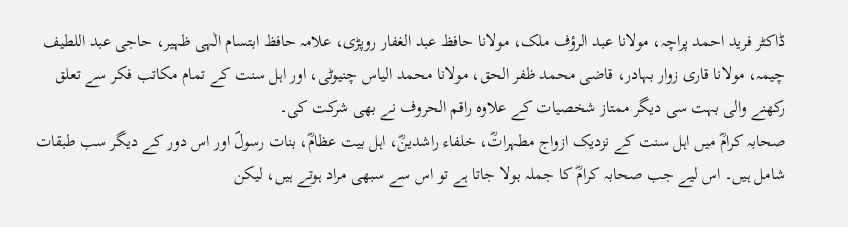ڈاکٹر فرید احمد پراچہ، مولانا عبد الرؤف ملک، مولانا حافظ عبد الغفار روپڑی، علامہ حافظ ابتسام الٰہی ظہیر، حاجی عبد اللطیف چیمہ، مولانا قاری زوار بہادر، قاضی محمد ظفر الحق، مولانا محمد الیاس چنیوٹی، اور اہل سنت کے تمام مکاتب فکر سے تعلق رکھنے والی بہت سی دیگر ممتاز شخصیات کے علاوہ راقم الحروف نے بھی شرکت کی۔
صحابہ کرامؓ میں اہل سنت کے نزدیک ازواج مطہراتؓ، خلفاء راشدینؓ، اہل بیت عظامؓ، بنات رسولؐ اور اس دور کے دیگر سب طبقات شامل ہیں۔ اس لیے جب صحابہ کرامؓ کا جملہ بولا جاتا ہے تو اس سے سبھی مراد ہوتے ہیں، لیکن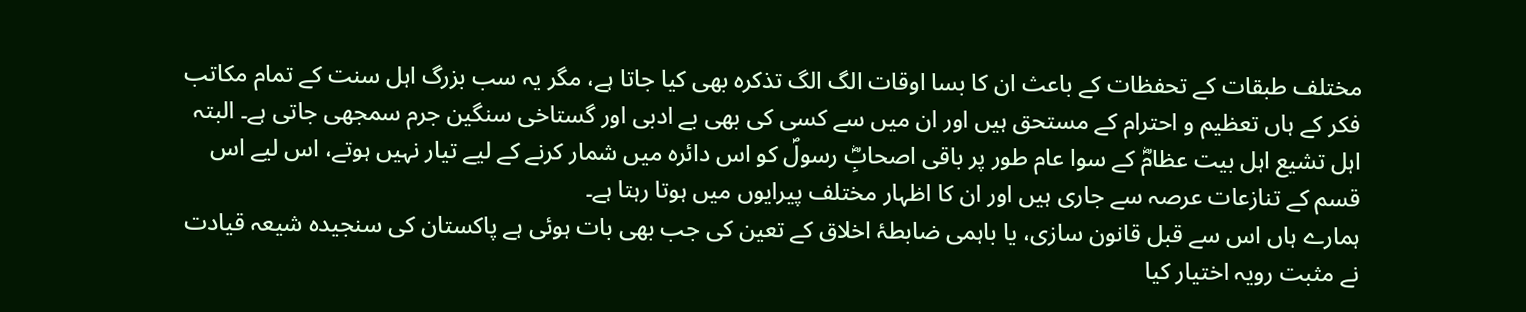مختلف طبقات کے تحفظات کے باعث ان کا بسا اوقات الگ الگ تذکرہ بھی کیا جاتا ہے، مگر یہ سب بزرگ اہل سنت کے تمام مکاتب فکر کے ہاں تعظیم و احترام کے مستحق ہیں اور ان میں سے کسی کی بھی بے ادبی اور گستاخی سنگین جرم سمجھی جاتی ہے۔ البتہ اہل تشیع اہل بیت عظامؓ کے سوا عام طور پر باقی اصحابِؓ رسولؐ کو اس دائرہ میں شمار کرنے کے لیے تیار نہیں ہوتے، اس لیے اس قسم کے تنازعات عرصہ سے جاری ہیں اور ان کا اظہار مختلف پیرایوں میں ہوتا رہتا ہے۔
ہمارے ہاں اس سے قبل قانون سازی، یا باہمی ضابطۂ اخلاق کے تعین کی جب بھی بات ہوئی ہے پاکستان کی سنجیدہ شیعہ قیادت نے مثبت رویہ اختیار کیا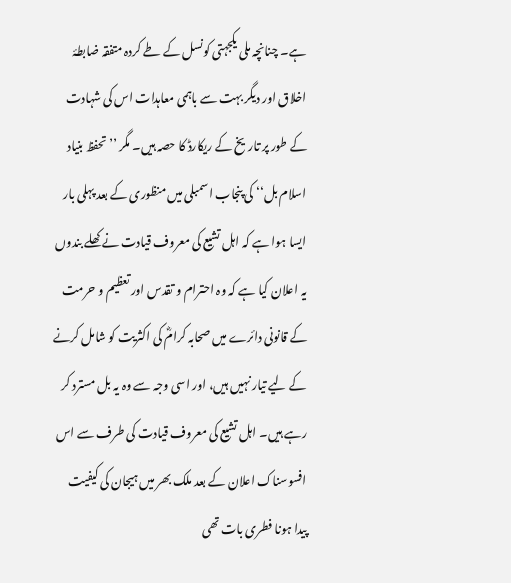ہے۔ چنانچہ ملی یکجہتی کونسل کے طے کردہ متفقہ ضابطۂ اخلاق اور دیگر بہت سے باہمی معاہدات اس کی شہادت کے طور پر تاریخ کے ریکارڈ کا حصہ ہیں۔ مگر ’’تحفظ بنیاد اسلام بل‘‘ کی پنجاب اسمبلی میں منظوری کے بعد پہلی بار ایسا ہوا ہے کہ اہل تشیع کی معروف قیادت نے کھلے بندوں یہ اعلان کیا ہے کہ وہ احترام و تقدس اور تعظیم و حرمت کے قانونی دائرے میں صحابہ کرامؓ کی اکثریت کو شامل کرنے کے لیے تیار نہیں ہیں، اور اسی وجہ سے وہ یہ بل مسترد کر رہے ہیں۔ اہل تشیع کی معروف قیادت کی طرف سے اس افسوسناک اعلان کے بعد ملک بھر میں ہیجان کی کیفیت پیدا ہونا فطری بات تھی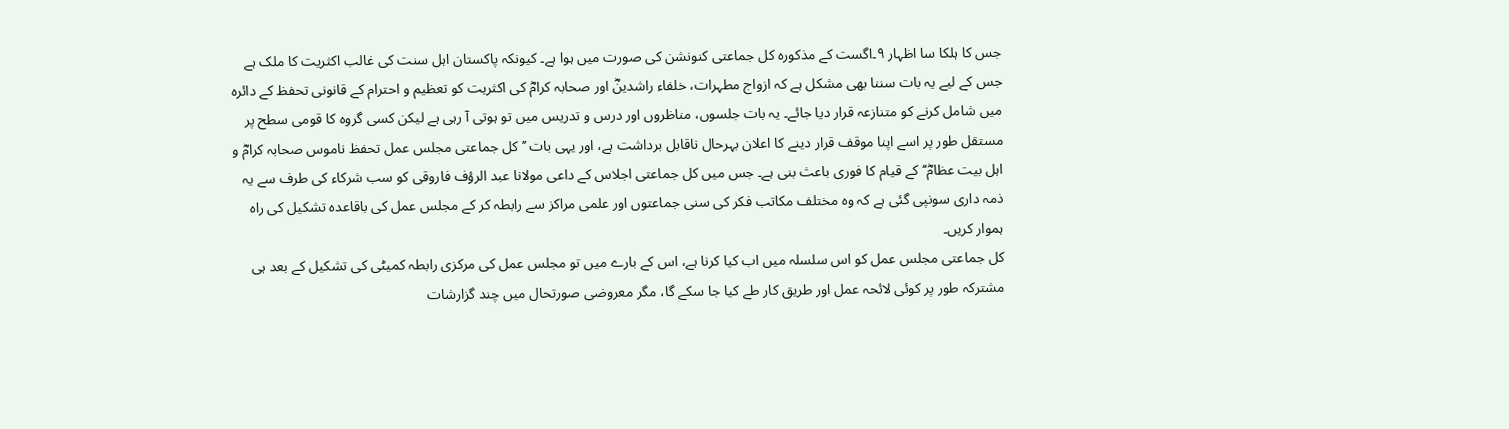جس کا ہلکا سا اظہار ۹۔اگست کے مذکورہ کل جماعتی کنونشن کی صورت میں ہوا ہے۔ کیونکہ پاکستان اہل سنت کی غالب اکثریت کا ملک ہے جس کے لیے یہ بات سننا بھی مشکل ہے کہ ازواج مطہرات، خلفاء راشدینؓ اور صحابہ کرامؓ کی اکثریت کو تعظیم و احترام کے قانونی تحفظ کے دائرہ میں شامل کرنے کو متنازعہ قرار دیا جائے۔ یہ بات جلسوں، مناظروں اور درس و تدریس میں تو ہوتی آ رہی ہے لیکن کسی گروہ کا قومی سطح پر مستقل طور پر اسے اپنا موقف قرار دینے کا اعلان بہرحال ناقابل برداشت ہے، اور یہی بات ’’کل جماعتی مجلس عمل تحفظ ناموس صحابہ کرامؓ و اہل بیت عظامؓ‘‘ کے قیام کا فوری باعث بنی ہے۔ جس میں کل جماعتی اجلاس کے داعی مولانا عبد الرؤف فاروقی کو سب شرکاء کی طرف سے یہ ذمہ داری سونپی گئی ہے کہ وہ مختلف مکاتب فکر کی سنی جماعتوں اور علمی مراکز سے رابطہ کر کے مجلس عمل کی باقاعدہ تشکیل کی راہ ہموار کریں۔
کل جماعتی مجلس عمل کو اس سلسلہ میں اب کیا کرنا ہے، اس کے بارے میں تو مجلس عمل کی مرکزی رابطہ کمیٹی کی تشکیل کے بعد ہی مشترکہ طور پر کوئی لائحہ عمل اور طریق کار طے کیا جا سکے گا، مگر معروضی صورتحال میں چند گزارشات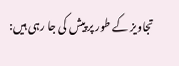تجاویز کے طور پر پیش کی جا رہی ہیں: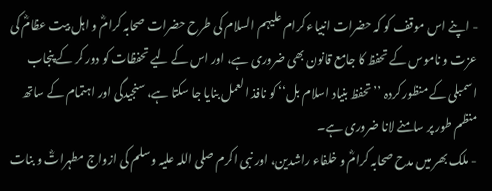- اپنے اس موقف کو کہ حضرات انبیاء کرام علیہم السلام کی طرح حضرات صحابہ کرامؓ و اہل بیت عظامؓ کی عزت و ناموس کے تحفظ کا جامع قانون بھی ضروری ہے، اور اس کے لیے تحفظات کو دور کر کے پنجاب اسمبلی کے منظور کردہ ’’تحفظ بنیاد اسلام بل‘‘ کو نافذ العمل بنایا جا سکتا ہے، سنجیدگی اور اہتمام کے ساتھ منظم طور پر سامنے لانا ضروری ہے۔
- ملک بھر میں مدح صحابہ کرامؓ و خلفاء راشدین، اور نبی اکرم صلی اللہ علیہ وسلم کی ازواج مطہراتؓ و بنات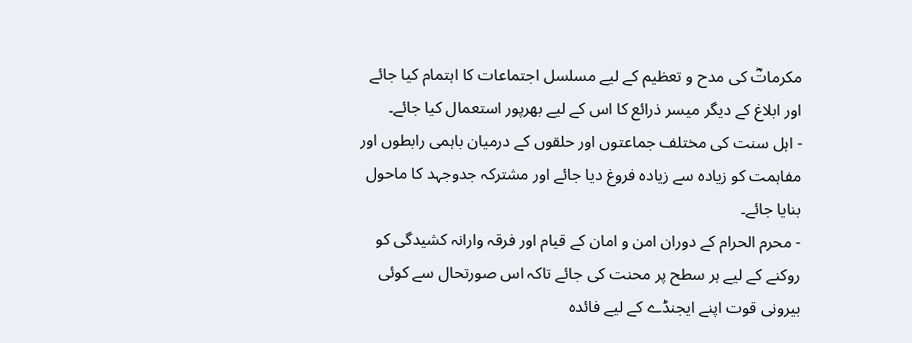مکرماتؓ کی مدح و تعظیم کے لیے مسلسل اجتماعات کا اہتمام کیا جائے اور ابلاغ کے دیگر میسر ذرائع کا اس کے لیے بھرپور استعمال کیا جائے۔
- اہل سنت کی مختلف جماعتوں اور حلقوں کے درمیان باہمی رابطوں اور مفاہمت کو زیادہ سے زیادہ فروغ دیا جائے اور مشترکہ جدوجہد کا ماحول بنایا جائے۔
- محرم الحرام کے دوران امن و امان کے قیام اور فرقہ وارانہ کشیدگی کو روکنے کے لیے ہر سطح پر محنت کی جائے تاکہ اس صورتحال سے کوئی بیرونی قوت اپنے ایجنڈے کے لیے فائدہ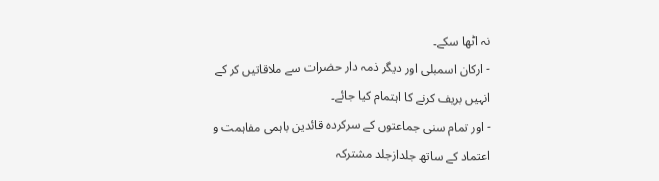نہ اٹھا سکے۔
- ارکان اسمبلی اور دیگر ذمہ دار حضرات سے ملاقاتیں کر کے انہیں بریف کرنے کا اہتمام کیا جائے۔
- اور تمام سنی جماعتوں کے سرکردہ قائدین باہمی مفاہمت و اعتماد کے ساتھ جلدازجلد مشترکہ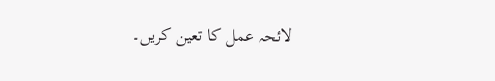لائحہ عمل کا تعین کریں۔